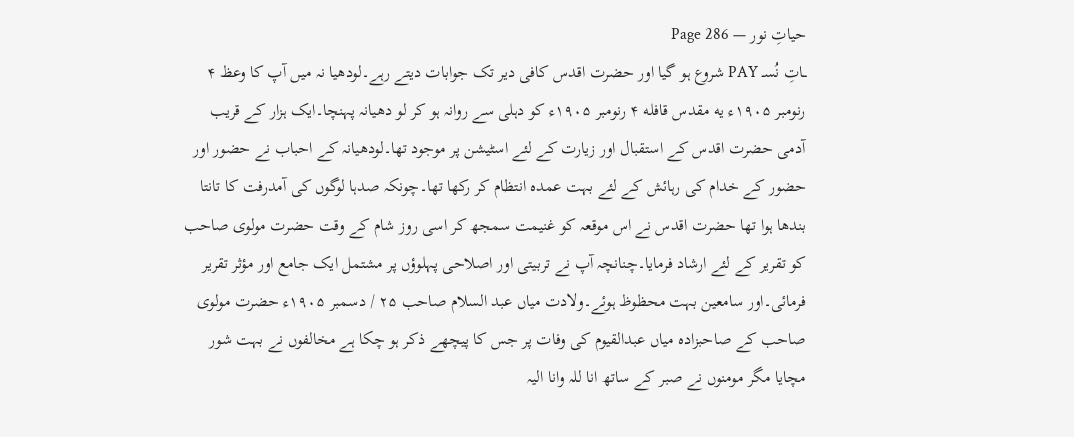حیاتِ نور — Page 286
ــاتِ نُسـ PAY شروع ہو گیا اور حضرت اقدس کافی دیر تک جوابات دیتے رہے۔لودھیا نہ میں آپ کا وعظ ۴ رنومبر ۱۹۰۵ء یه مقدس قافله ۴ رنومبر ۱۹۰۵ء کو دہلی سے روانہ ہو کر لو دھیانہ پہنچا۔ایک ہزار کے قریب آدمی حضرت اقدس کے استقبال اور زیارت کے لئے اسٹیشن پر موجود تھا۔لودھیانہ کے احباب نے حضور اور حضور کے خدام کی رہائش کے لئے بہت عمدہ انتظام کر رکھا تھا۔چونکہ صدہا لوگوں کی آمدرفت کا تانتا بندھا ہوا تھا حضرت اقدس نے اس موقعہ کو غنیمت سمجھ کر اسی روز شام کے وقت حضرت مولوی صاحب کو تقریر کے لئے ارشاد فرمایا۔چنانچہ آپ نے تربیتی اور اصلاحی پہلوؤں پر مشتمل ایک جامع اور مؤثر تقریر فرمائی۔اور سامعین بہت محظوظ ہوئے۔ولادت میاں عبد السلام صاحب ۲۵ / دسمبر ۱۹۰۵ء حضرت مولوی صاحب کے صاحبزادہ میاں عبدالقیوم کی وفات پر جس کا پیچھے ذکر ہو چکا ہے مخالفوں نے بہت شور مچایا مگر مومنوں نے صبر کے ساتھ انا للہ وانا الیہ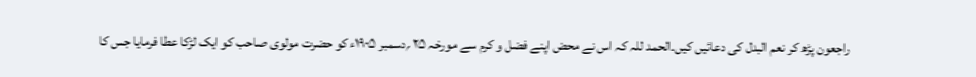راجعون پڑھ کر نعم البدل کی دعائیں کیں۔الحمد للہ کہ اس نے محض اپنے فضل و کرم سے مورخہ ۲۵ ؍دسمبر ۱۹۰۵ء کو حضرت مولوی صاحب کو ایک لڑکا عطا فرمایا جس کا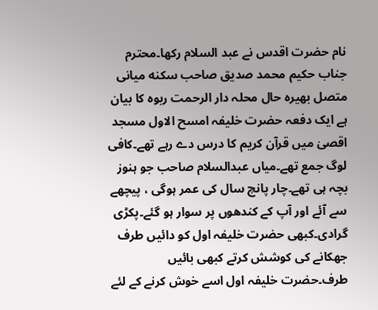نام حضرت اقدس نے عبد السلام رکھا۔محترم جناب حکیم محمد صدیق صاحب سکنه میانی متصل بھیرہ حال محلہ دار الرحمت ربوہ کا بیان ہے ایک دفعہ حضرت خلیفہ امسح الاول مسجد اقصیٰ میں قرآن کریم کا درس دے رہے تھے۔کافی لوگ جمع تھے۔میاں عبدالسلام صاحب جو ہنوز بچہ ہی تھے۔چار پانچ سال کی عمر ہوگی ، پیچھے سے آئے اور آپ کے کندھوں پر سوار ہو گئے۔پکڑی گرادی۔کبھی حضرت خلیفہ اول کو دائیں طرف جھکانے کی کوشش کرتے کبھی بائیں طرف۔حضرت خلیفہ اول اسے خوش کرنے کے لئے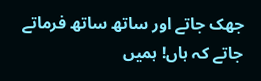جھک جاتے اور ساتھ ساتھ فرماتے جاتے کہ ہاں! ہمیں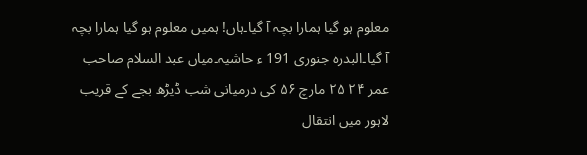معلوم ہو گیا ہمارا بچہ آ گیا۔ہاں! ہمیں معلوم ہو گیا ہمارا بچہ آ گیا۔البدرہ جنوری 191 ء حاشیہ۔میاں عبد السلام صاحب عمر ۲۴ ۲۵ مارچ ۵۶ کی درمیانی شب ڈیڑھ بجے کے قریب لاہور میں انتقال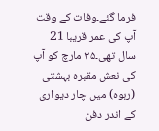فرما گئے۔وفات کے وقت آپ کی عمر قریبا 21 سال تھی۔۲۵ مارچ کو آپ کی نعش مقبرہ بہشتی (ربوہ) میں چار دیواری کے اندر دفن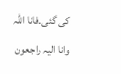کی گئی۔فانا اللہ وانا الیہ راجعون